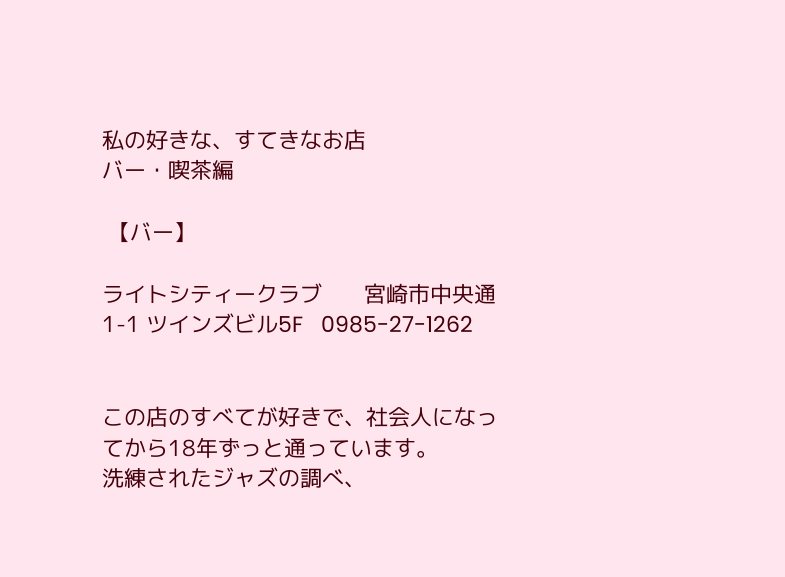私の好きな、すてきなお店
バー・喫茶編

 【バー】

ライトシティークラブ       宮崎市中央通1-1 ツインズビル5F   0985-27-1262


この店のすべてが好きで、社会人になってから18年ずっと通っています。
洗練されたジャズの調べ、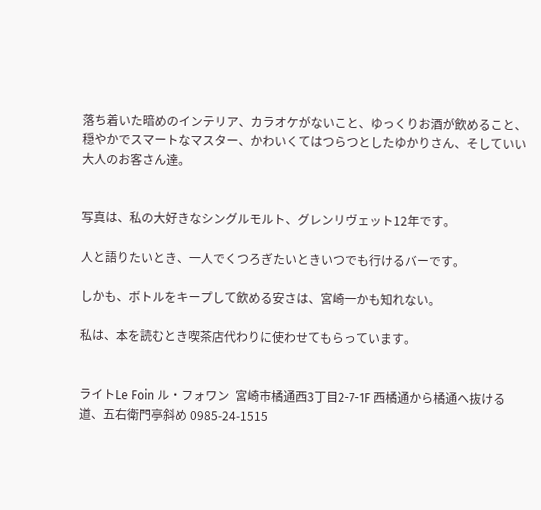落ち着いた暗めのインテリア、カラオケがないこと、ゆっくりお酒が飲めること、穏やかでスマートなマスター、かわいくてはつらつとしたゆかりさん、そしていい大人のお客さん達。


写真は、私の大好きなシングルモルト、グレンリヴェット12年です。

人と語りたいとき、一人でくつろぎたいときいつでも行けるバーです。

しかも、ボトルをキープして飲める安さは、宮崎一かも知れない。

私は、本を読むとき喫茶店代わりに使わせてもらっています。


ライトLe Foin ル・フォワン  宮崎市橘通西3丁目2-7-1F 西橘通から橘通へ抜ける道、五右衛門亭斜め 0985-24-1515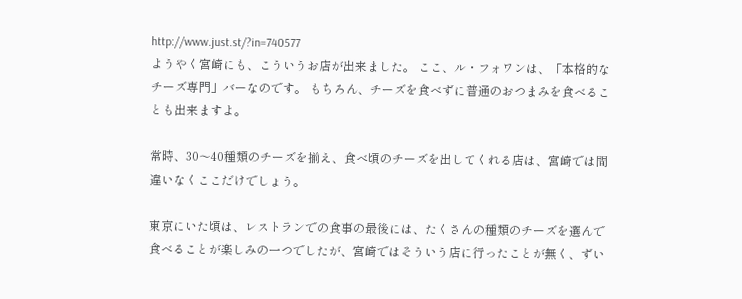http://www.just.st/?in=740577
ようやく宮崎にも、こういうお店が出来ました。 ここ、ル・フォワンは、「本格的なチーズ専門」バーなのです。 もちろん、チーズを食べずに普通のおつまみを食べることも出来ますよ。

常時、30〜40種類のチーズを揃え、食べ頃のチーズを出してくれる店は、宮崎では間違いなくここだけでしょう。

東京にいた頃は、レストランでの食事の最後には、たくさんの種類のチーズを選んで食べることが楽しみの一つでしたが、宮崎ではそういう店に行ったことが無く、ずい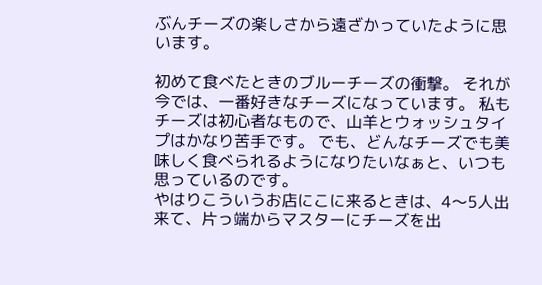ぶんチーズの楽しさから遠ざかっていたように思います。

初めて食べたときのブルーチーズの衝撃。 それが今では、一番好きなチーズになっています。 私もチーズは初心者なもので、山羊とウォッシュタイプはかなり苦手です。 でも、どんなチーズでも美味しく食べられるようになりたいなぁと、いつも思っているのです。
やはりこういうお店にこに来るときは、4〜5人出来て、片っ端からマスターにチーズを出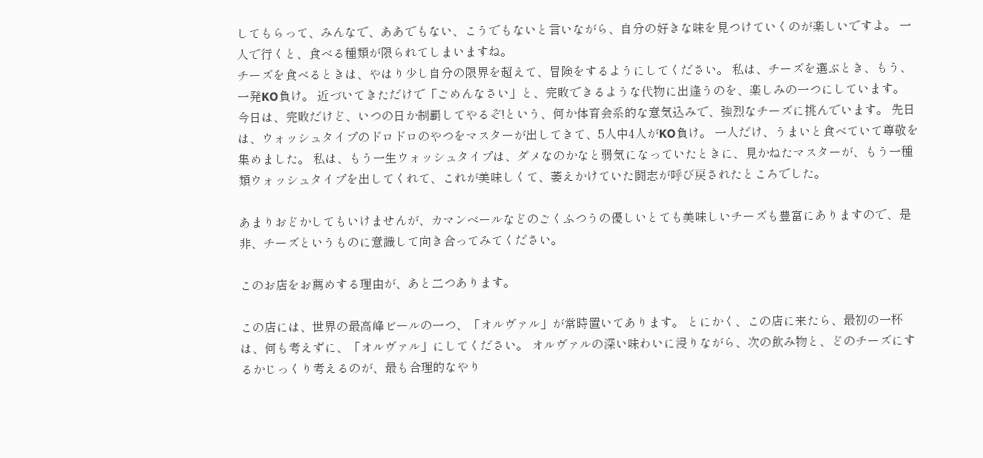してもらって、みんなで、ああでもない、こうでもないと言いながら、自分の好きな味を見つけていくのが楽しいですよ。 一人で行くと、食べる種類が限られてしまいますね。
チーズを食べるときは、やはり少し自分の限界を超えて、冒険をするようにしてください。 私は、チーズを選ぶとき、もう、一発KO負け。 近づいてきただけで「ごめんなさい」と、完敗できるような代物に出逢うのを、楽しみの一つにしています。 今日は、完敗だけど、いつの日か制覇してやるぞ!という、何か体育会系的な意気込みで、強烈なチーズに挑んでいます。 先日は、ウォッシュタイプのドロドロのやつをマスターが出してきて、5人中4人がKO負け。 一人だけ、うまいと食べていて尊敬を集めました。 私は、もう一生ウォッシュタイプは、ダメなのかなと弱気になっていたときに、見かねたマスターが、もう一種類ウォッシュタイプを出してくれて、これが美味しくて、萎えかけていた闘志が呼び戻されたところでした。

あまりおどかしてもいけませんが、カマンベールなどのごくふつうの優しいとても美味しいチーズも豊富にありますので、是非、チーズというものに意識して向き合ってみてください。

このお店をお薦めする理由が、あと二つあります。

この店には、世界の最高峰ビールの一つ、「オルヴァル」が常時置いてあります。 とにかく、この店に来たら、最初の一杯は、何も考えずに、「オルヴァル」にしてください。 オルヴァルの深い味わいに浸りながら、次の飲み物と、どのチーズにするかじっくり考えるのが、最も合理的なやり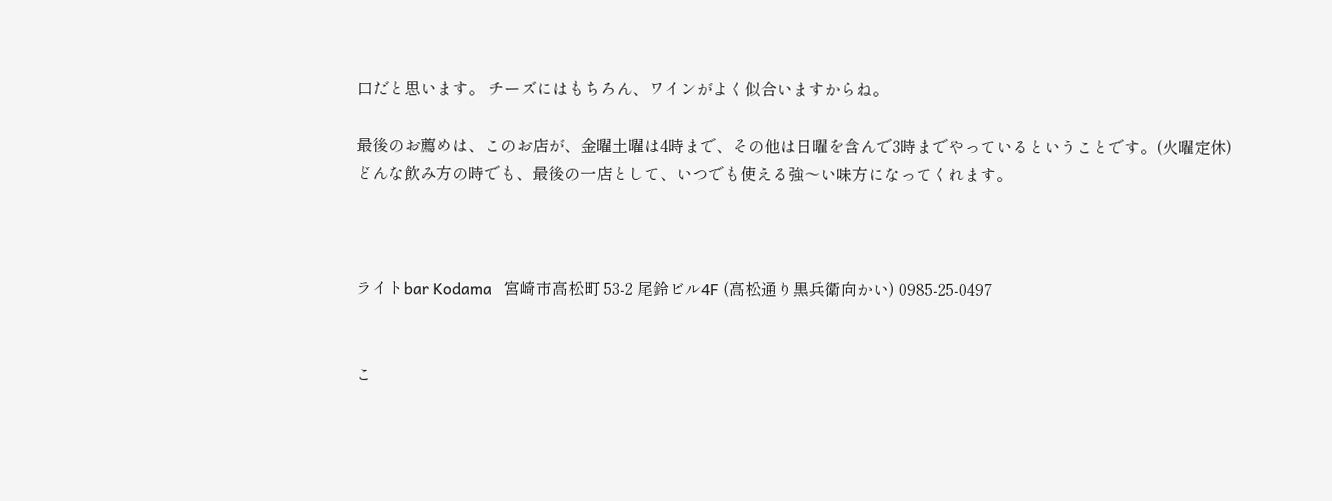口だと思います。 チーズにはもちろん、ワインがよく似合いますからね。

最後のお薦めは、このお店が、金曜土曜は4時まで、その他は日曜を含んで3時までやっているということです。(火曜定休)
どんな飲み方の時でも、最後の一店として、いつでも使える強〜い味方になってくれます。



ライトbar Kodama   宮崎市高松町 53-2 尾鈴ビル4F (高松通り黒兵衛向かい) 0985-25-0497


こ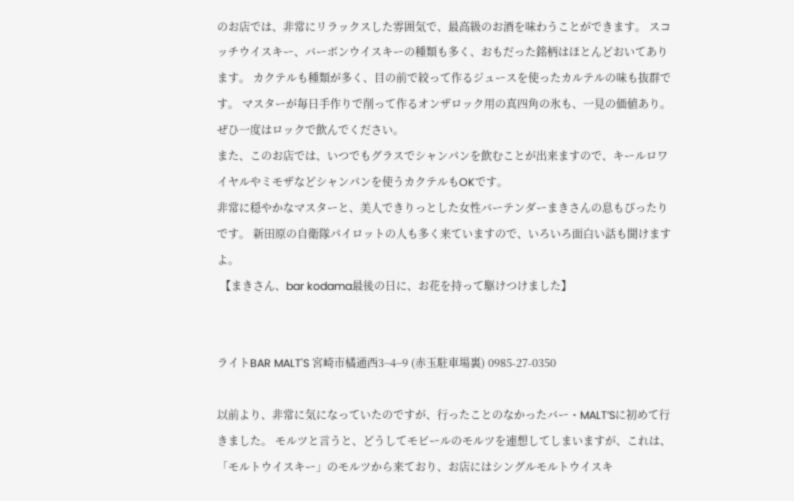のお店では、非常にリラックスした雰囲気で、最高級のお酒を味わうことができます。 スコッチウイスキー、バーボンウイスキーの種類も多く、おもだった銘柄はほとんどおいてあります。 カクテルも種類が多く、目の前で絞って作るジュースを使ったカルテルの味も抜群です。 マスターが毎日手作りで削って作るオンザロック用の真四角の氷も、一見の価値あり。ぜひ一度はロックで飲んでください。
また、このお店では、いつでもグラスでシャンパンを飲むことが出来ますので、キールロワイヤルやミモザなどシャンパンを使うカクテルもOKです。
非常に穏やかなマスターと、美人できりっとした女性バーテンダーまきさんの息もぴったりです。 新田原の自衛隊パイロットの人も多く来ていますので、いろいろ面白い話も聞けますよ。
 【まきさん、bar kodama最後の日に、お花を持って駆けつけました】


ライトBAR MALT'S 宮崎市橘通西3−4−9 (赤玉駐車場裏) 0985-27-0350

以前より、非常に気になっていたのですが、行ったことのなかったバー・MALT’Sに初めて行きました。 モルツと言うと、どうしてモビールのモルツを連想してしまいますが、これは、「モルトウイスキー」のモルツから来ており、お店にはシングルモルトウイスキ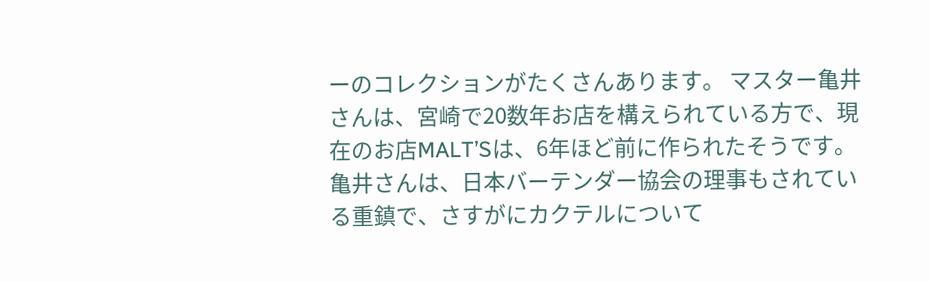ーのコレクションがたくさんあります。 マスター亀井さんは、宮崎で20数年お店を構えられている方で、現在のお店MALT’Sは、6年ほど前に作られたそうです。 亀井さんは、日本バーテンダー協会の理事もされている重鎮で、さすがにカクテルについて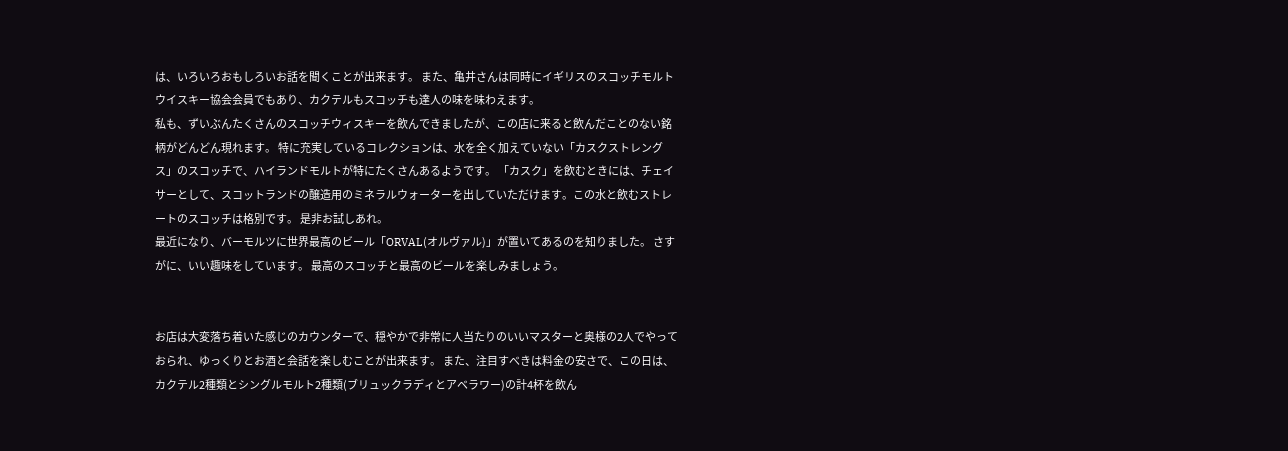は、いろいろおもしろいお話を聞くことが出来ます。 また、亀井さんは同時にイギリスのスコッチモルトウイスキー協会会員でもあり、カクテルもスコッチも達人の味を味わえます。
私も、ずいぶんたくさんのスコッチウィスキーを飲んできましたが、この店に来ると飲んだことのない銘柄がどんどん現れます。 特に充実しているコレクションは、水を全く加えていない「カスクストレングス」のスコッチで、ハイランドモルトが特にたくさんあるようです。 「カスク」を飲むときには、チェイサーとして、スコットランドの醸造用のミネラルウォーターを出していただけます。この水と飲むストレートのスコッチは格別です。 是非お試しあれ。
最近になり、バーモルツに世界最高のビール「ORVAL(オルヴァル)」が置いてあるのを知りました。 さすがに、いい趣味をしています。 最高のスコッチと最高のビールを楽しみましょう。


お店は大変落ち着いた感じのカウンターで、穏やかで非常に人当たりのいいマスターと奥様の2人でやっておられ、ゆっくりとお酒と会話を楽しむことが出来ます。 また、注目すべきは料金の安さで、この日は、カクテル2種類とシングルモルト2種類(ブリュックラディとアベラワー)の計4杯を飲ん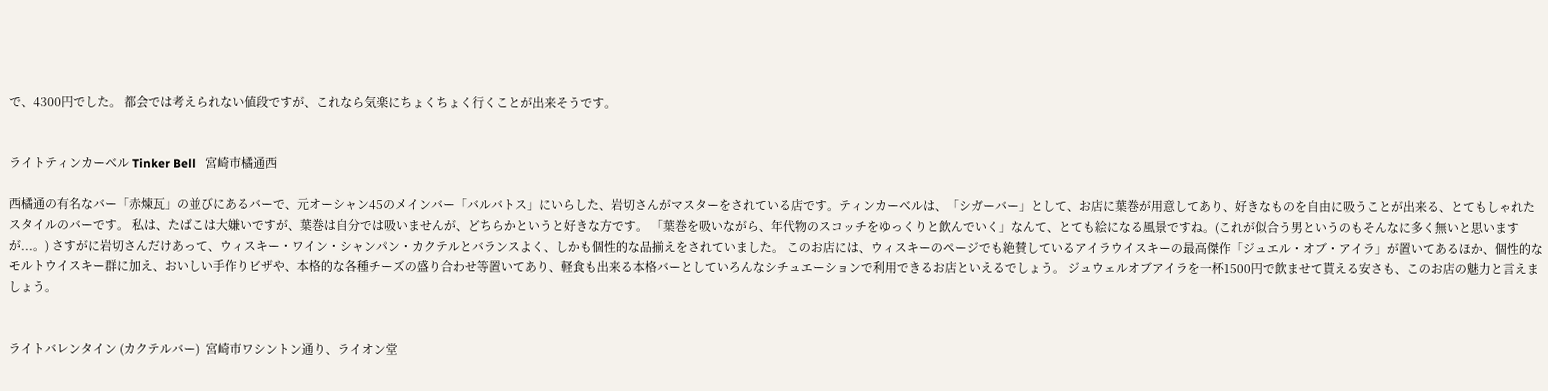で、4300円でした。 都会では考えられない値段ですが、これなら気楽にちょくちょく行くことが出来そうです。


ライトティンカーベル Tinker Bell   宮崎市橘通西

西橘通の有名なバー「赤煉瓦」の並びにあるバーで、元オーシャン45のメインバー「バルバトス」にいらした、岩切さんがマスターをされている店です。ティンカーベルは、「シガーバー」として、お店に葉巻が用意してあり、好きなものを自由に吸うことが出来る、とてもしゃれたスタイルのバーです。 私は、たばこは大嫌いですが、葉巻は自分では吸いませんが、どちらかというと好きな方です。 「葉巻を吸いながら、年代物のスコッチをゆっくりと飲んでいく」なんて、とても絵になる風景ですね。(これが似合う男というのもそんなに多く無いと思いますが...。) さすがに岩切さんだけあって、ウィスキー・ワイン・シャンパン・カクテルとバランスよく、しかも個性的な品揃えをされていました。 このお店には、ウィスキーのページでも絶賛しているアイラウイスキーの最高傑作「ジュエル・オブ・アイラ」が置いてあるほか、個性的なモルトウイスキー群に加え、おいしい手作りビザや、本格的な各種チーズの盛り合わせ等置いてあり、軽食も出来る本格バーとしていろんなシチュエーションで利用できるお店といえるでしょう。 ジュウェルオブアイラを一杯1500円で飲ませて貰える安さも、このお店の魅力と言えましょう。


ライトバレンタイン (カクテルバー)  宮崎市ワシントン通り、ライオン堂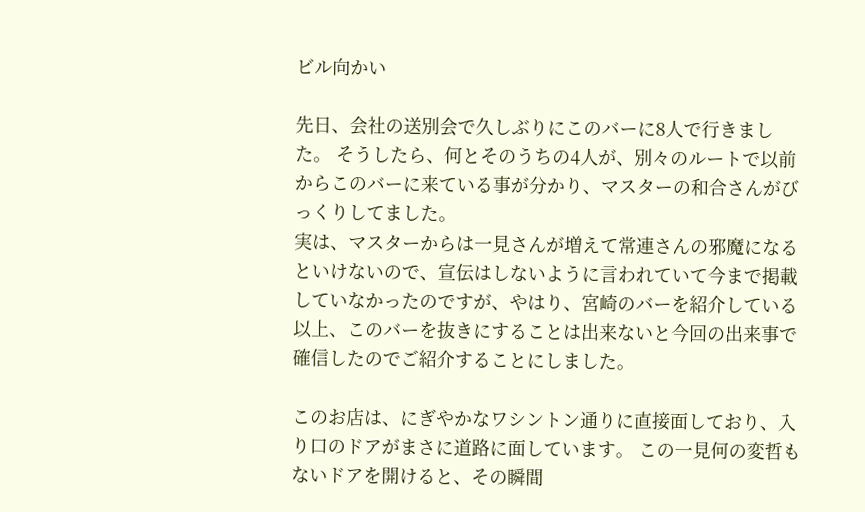ビル向かい

先日、会社の送別会で久しぶりにこのバーに8人で行きました。 そうしたら、何とそのうちの4人が、別々のルートで以前からこのバーに来ている事が分かり、マスターの和合さんがびっくりしてました。
実は、マスターからは一見さんが増えて常連さんの邪魔になるといけないので、宣伝はしないように言われていて今まで掲載していなかったのですが、やはり、宮崎のバーを紹介している以上、このバーを抜きにすることは出来ないと今回の出来事で確信したのでご紹介することにしました。

このお店は、にぎやかなワシントン通りに直接面しており、入り口のドアがまさに道路に面しています。 この一見何の変哲もないドアを開けると、その瞬間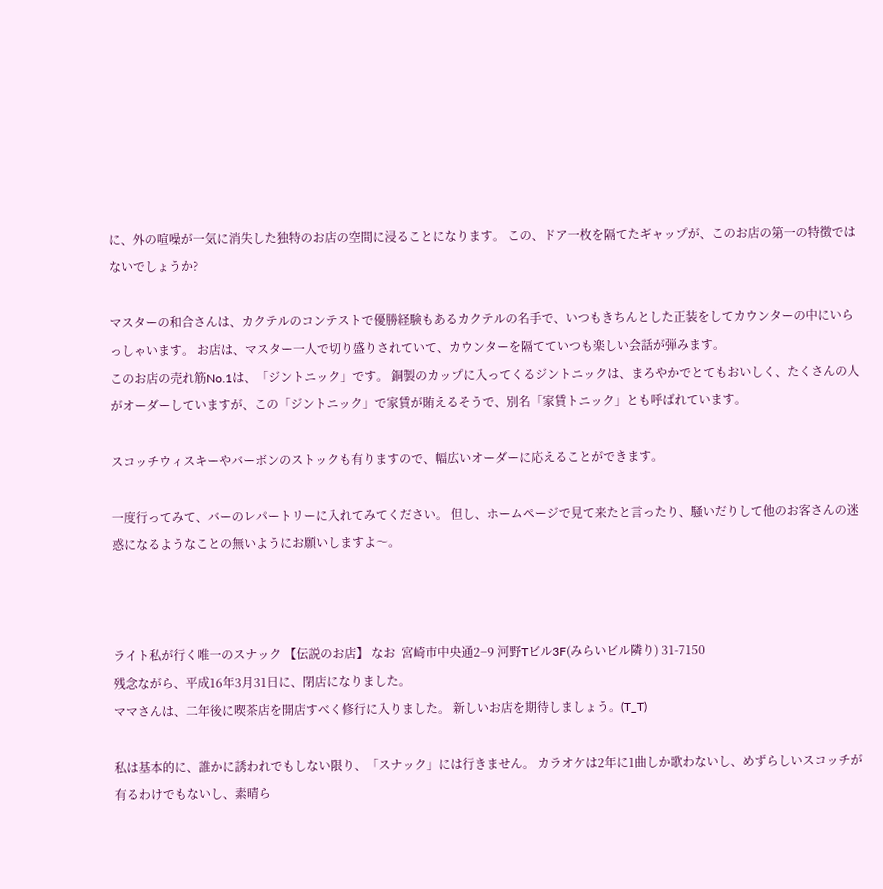に、外の喧噪が一気に消失した独特のお店の空間に浸ることになります。 この、ドア一枚を隔てたギャップが、このお店の第一の特徴ではないでしょうか?

マスターの和合さんは、カクテルのコンテストで優勝経験もあるカクテルの名手で、いつもきちんとした正装をしてカウンターの中にいらっしゃいます。 お店は、マスター一人で切り盛りされていて、カウンターを隔てていつも楽しい会話が弾みます。
このお店の売れ筋No.1は、「ジントニック」です。 銅製のカップに入ってくるジントニックは、まろやかでとてもおいしく、たくさんの人がオーダーしていますが、この「ジントニック」で家賃が賄えるそうで、別名「家賃トニック」とも呼ばれています。

スコッチウィスキーやバーボンのストックも有りますので、幅広いオーダーに応えることができます。

一度行ってみて、バーのレパートリーに入れてみてください。 但し、ホームページで見て来たと言ったり、騒いだりして他のお客さんの迷惑になるようなことの無いようにお願いしますよ〜。



ライト私が行く唯一のスナック 【伝説のお店】 なお  宮崎市中央通2−9 河野Tビル3F(みらいビル隣り) 31-7150
残念ながら、平成16年3月31日に、閉店になりました。
ママさんは、二年後に喫茶店を開店すべく修行に入りました。 新しいお店を期待しましょう。(T_T)

私は基本的に、誰かに誘われでもしない限り、「スナック」には行きません。 カラオケは2年に1曲しか歌わないし、めずらしいスコッチが有るわけでもないし、素晴ら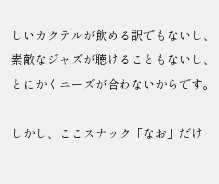しいカクテルが飲める訳でもないし、素敵なジャズが聴けることもないし、とにかくニーズが合わないからです。

しかし、ここスナック「なお」だけ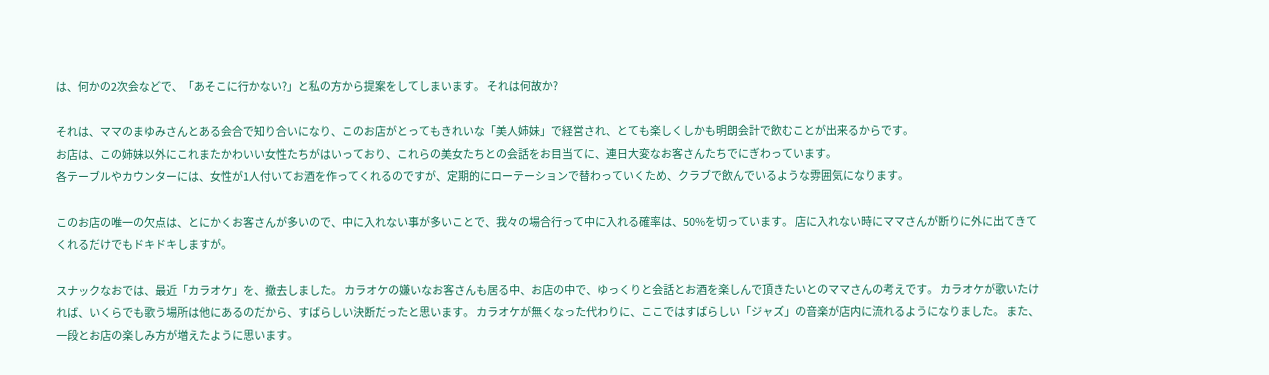は、何かの2次会などで、「あそこに行かない?」と私の方から提案をしてしまいます。 それは何故か?

それは、ママのまゆみさんとある会合で知り合いになり、このお店がとってもきれいな「美人姉妹」で経営され、とても楽しくしかも明朗会計で飲むことが出来るからです。
お店は、この姉妹以外にこれまたかわいい女性たちがはいっており、これらの美女たちとの会話をお目当てに、連日大変なお客さんたちでにぎわっています。
各テーブルやカウンターには、女性が1人付いてお酒を作ってくれるのですが、定期的にローテーションで替わっていくため、クラブで飲んでいるような雰囲気になります。

このお店の唯一の欠点は、とにかくお客さんが多いので、中に入れない事が多いことで、我々の場合行って中に入れる確率は、50%を切っています。 店に入れない時にママさんが断りに外に出てきてくれるだけでもドキドキしますが。

スナックなおでは、最近「カラオケ」を、撤去しました。 カラオケの嫌いなお客さんも居る中、お店の中で、ゆっくりと会話とお酒を楽しんで頂きたいとのママさんの考えです。 カラオケが歌いたければ、いくらでも歌う場所は他にあるのだから、すばらしい決断だったと思います。 カラオケが無くなった代わりに、ここではすばらしい「ジャズ」の音楽が店内に流れるようになりました。 また、一段とお店の楽しみ方が増えたように思います。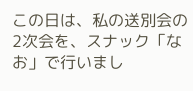この日は、私の送別会の2次会を、スナック「なお」で行いまし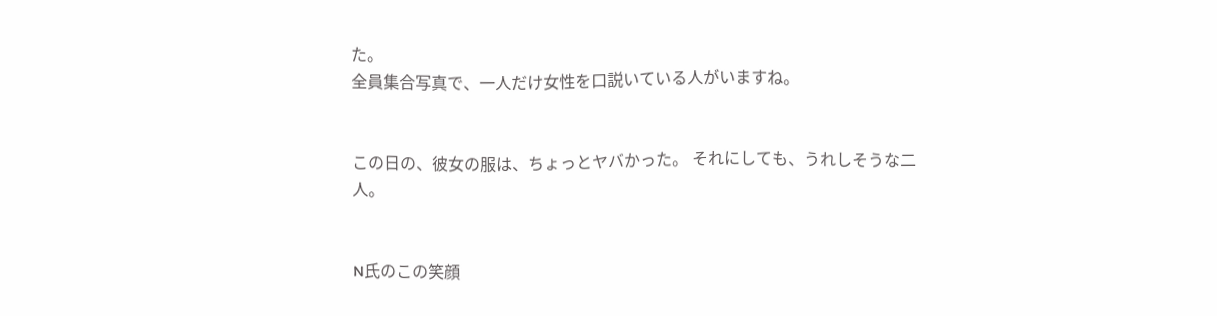た。
全員集合写真で、一人だけ女性を口説いている人がいますね。


この日の、彼女の服は、ちょっとヤバかった。 それにしても、うれしそうな二人。


N氏のこの笑顔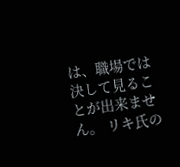は、職場では決して見ることが出来ません。 リキ氏の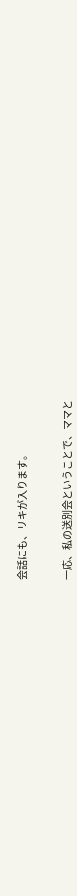会話にも、リキが入ります。


一応、私の送別会ということで、ママと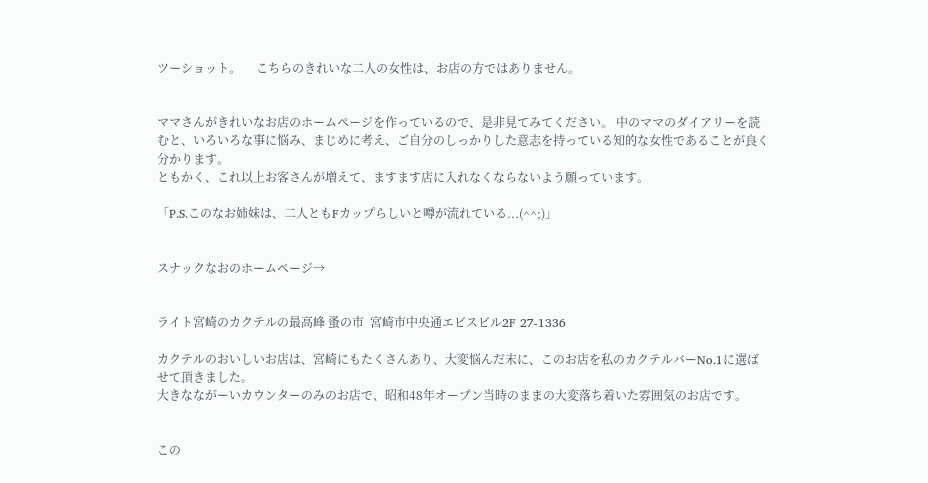ツーショット。     こちらのきれいな二人の女性は、お店の方ではありません。


ママさんがきれいなお店のホームページを作っているので、是非見てみてください。 中のママのダイアリーを読むと、いろいろな事に悩み、まじめに考え、ご自分のしっかりした意志を持っている知的な女性であることが良く分かります。
ともかく、これ以上お客さんが増えて、ますます店に入れなくならないよう願っています。

「P.S.このなお姉妹は、二人ともFカップらしいと噂が流れている...(^^;)」


スナックなおのホームページ→


ライト宮崎のカクテルの最高峰 蚤の市  宮崎市中央通エビスビル2F 27-1336

カクテルのおいしいお店は、宮崎にもたくさんあり、大変悩んだ末に、このお店を私のカクテルバーNo.1に選ばせて頂きました。
大きなながーいカウンターのみのお店で、昭和48年オープン当時のままの大変落ち着いた雰囲気のお店です。


この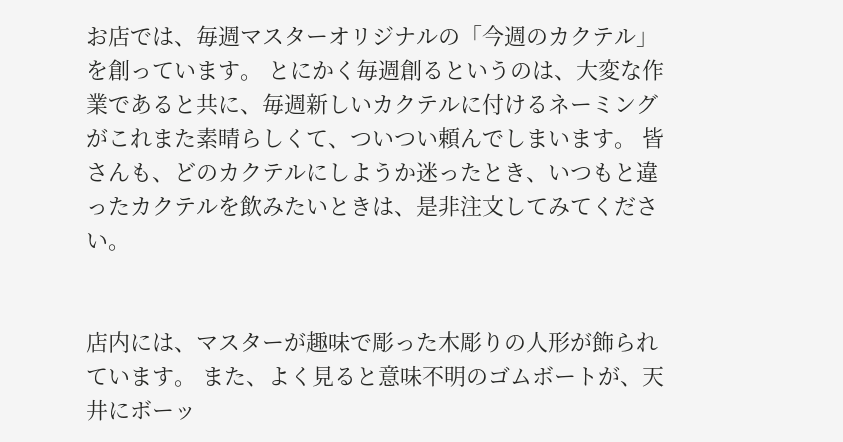お店では、毎週マスターオリジナルの「今週のカクテル」を創っています。 とにかく毎週創るというのは、大変な作業であると共に、毎週新しいカクテルに付けるネーミングがこれまた素晴らしくて、ついつい頼んでしまいます。 皆さんも、どのカクテルにしようか迷ったとき、いつもと違ったカクテルを飲みたいときは、是非注文してみてください。


店内には、マスターが趣味で彫った木彫りの人形が飾られています。 また、よく見ると意味不明のゴムボートが、天井にボーッ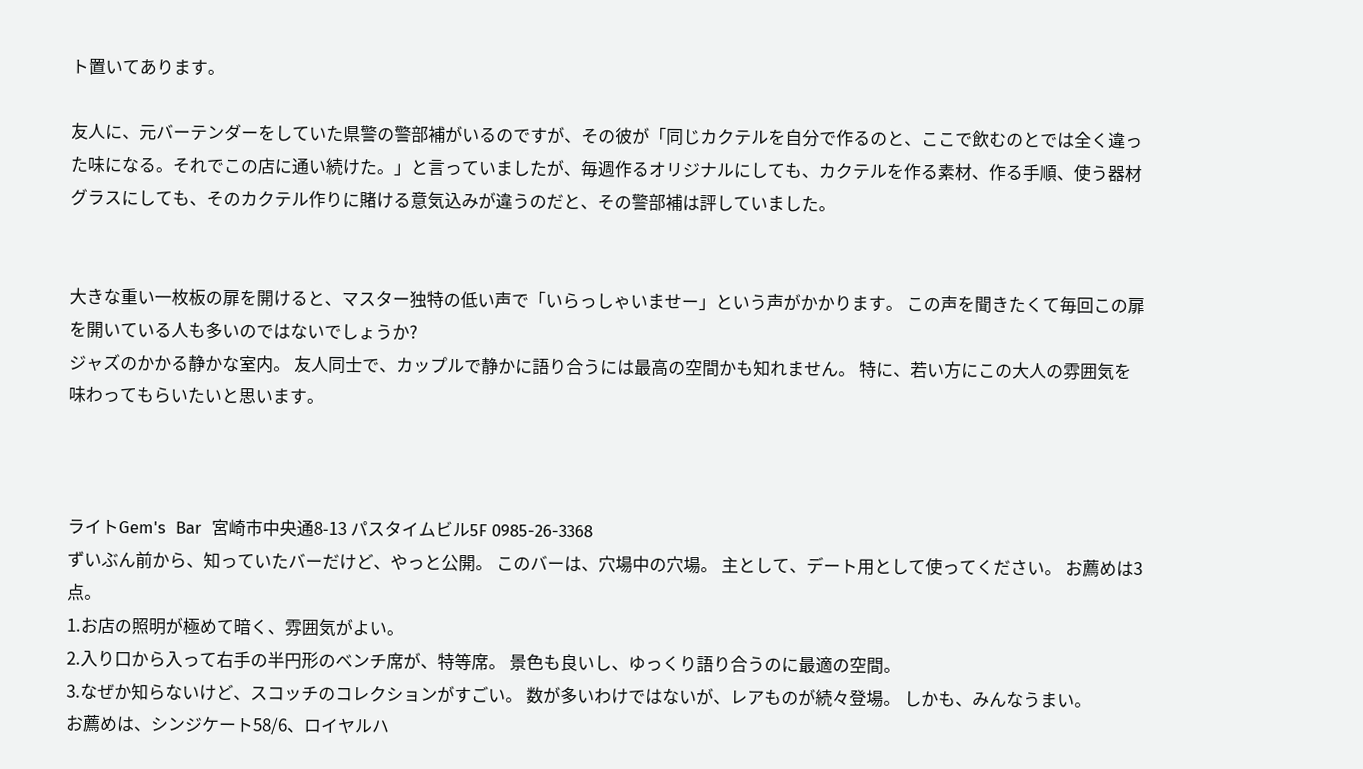ト置いてあります。

友人に、元バーテンダーをしていた県警の警部補がいるのですが、その彼が「同じカクテルを自分で作るのと、ここで飲むのとでは全く違った味になる。それでこの店に通い続けた。」と言っていましたが、毎週作るオリジナルにしても、カクテルを作る素材、作る手順、使う器材グラスにしても、そのカクテル作りに賭ける意気込みが違うのだと、その警部補は評していました。


大きな重い一枚板の扉を開けると、マスター独特の低い声で「いらっしゃいませー」という声がかかります。 この声を聞きたくて毎回この扉を開いている人も多いのではないでしょうか?
ジャズのかかる静かな室内。 友人同士で、カップルで静かに語り合うには最高の空間かも知れません。 特に、若い方にこの大人の雰囲気を味わってもらいたいと思います。



ライトGem's  Bar  宮崎市中央通8-13 パスタイムビル5F 0985-26-3368
ずいぶん前から、知っていたバーだけど、やっと公開。 このバーは、穴場中の穴場。 主として、デート用として使ってください。 お薦めは3点。
1.お店の照明が極めて暗く、雰囲気がよい。
2.入り口から入って右手の半円形のベンチ席が、特等席。 景色も良いし、ゆっくり語り合うのに最適の空間。
3.なぜか知らないけど、スコッチのコレクションがすごい。 数が多いわけではないが、レアものが続々登場。 しかも、みんなうまい。
お薦めは、シンジケート58/6、ロイヤルハ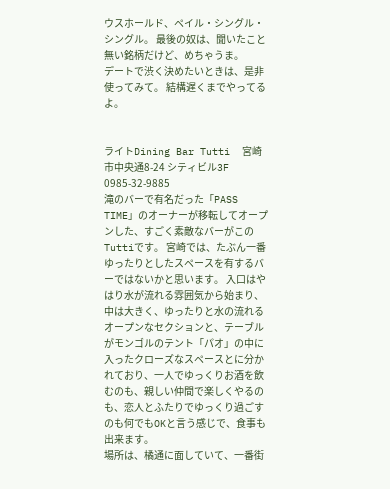ウスホールド、ペイル・シングル・シングル。 最後の奴は、聞いたこと無い銘柄だけど、めちゃうま。
デートで渋く決めたいときは、是非使ってみて。 結構遅くまでやってるよ。


ライトDining Bar Tutti  宮崎市中央通8-24 シティビル3F 0985-32-9885
滝のバーで有名だった「PASS TIME」のオーナーが移転してオープンした、すごく素敵なバーがこのTuttiです。 宮崎では、たぶん一番ゆったりとしたスペースを有するバーではないかと思います。 入口はやはり水が流れる雰囲気から始まり、中は大きく、ゆったりと水の流れるオープンなセクションと、テーブルがモンゴルのテント「パオ」の中に入ったクローズなスペースとに分かれており、一人でゆっくりお酒を飲むのも、親しい仲間で楽しくやるのも、恋人とふたりでゆっくり過ごすのも何でもOKと言う感じで、食事も出来ます。
場所は、橘通に面していて、一番街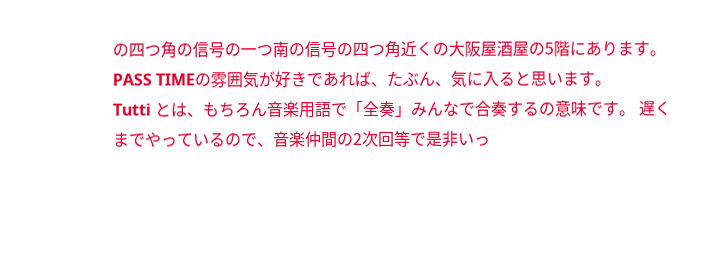の四つ角の信号の一つ南の信号の四つ角近くの大阪屋酒屋の5階にあります。
PASS TIMEの雰囲気が好きであれば、たぶん、気に入ると思います。
Tutti とは、もちろん音楽用語で「全奏」みんなで合奏するの意味です。 遅くまでやっているので、音楽仲間の2次回等で是非いっ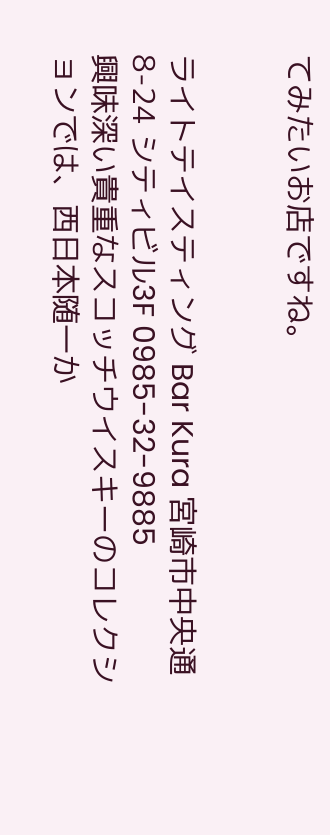てみたいお店ですね。


ライトテイスティング Bar Kura 宮崎市中央通8-24 シティビル3F 0985-32-9885
興味深い貴重なスコッチウイスキーのコレクションでは、西日本随一か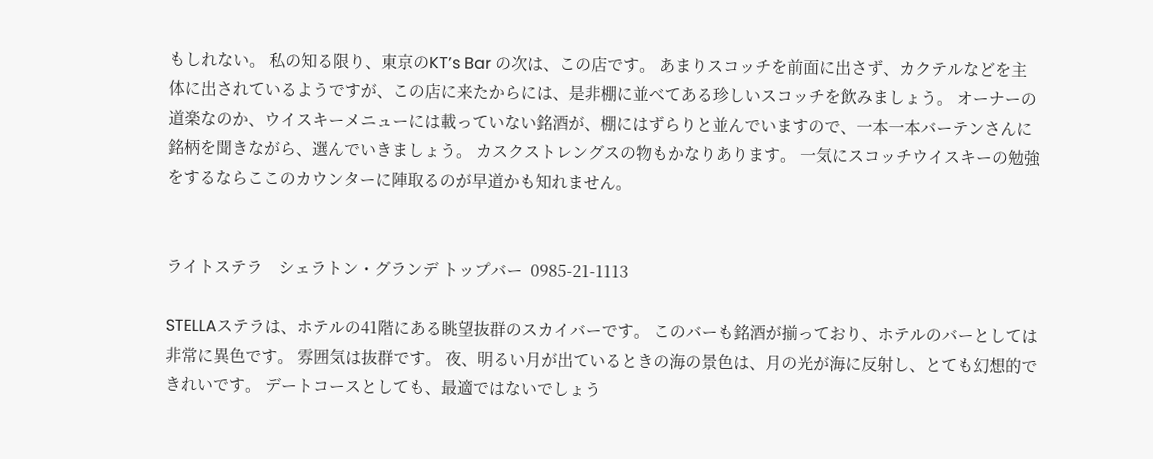もしれない。 私の知る限り、東京のKT’s Bar の次は、この店です。 あまりスコッチを前面に出さず、カクテルなどを主体に出されているようですが、この店に来たからには、是非棚に並べてある珍しいスコッチを飲みましょう。 オーナーの道楽なのか、ウイスキーメニューには載っていない銘酒が、棚にはずらりと並んでいますので、一本一本バーテンさんに銘柄を聞きながら、選んでいきましょう。 カスクストレングスの物もかなりあります。 一気にスコッチウイスキーの勉強をするならここのカウンターに陣取るのが早道かも知れません。


ライトステラ    シェラトン・グランデ トップバー  0985-21-1113

STELLAステラは、ホテルの41階にある眺望抜群のスカイバーです。 このバーも銘酒が揃っており、ホテルのバーとしては非常に異色です。 雰囲気は抜群です。 夜、明るい月が出ているときの海の景色は、月の光が海に反射し、とても幻想的できれいです。 デートコースとしても、最適ではないでしょう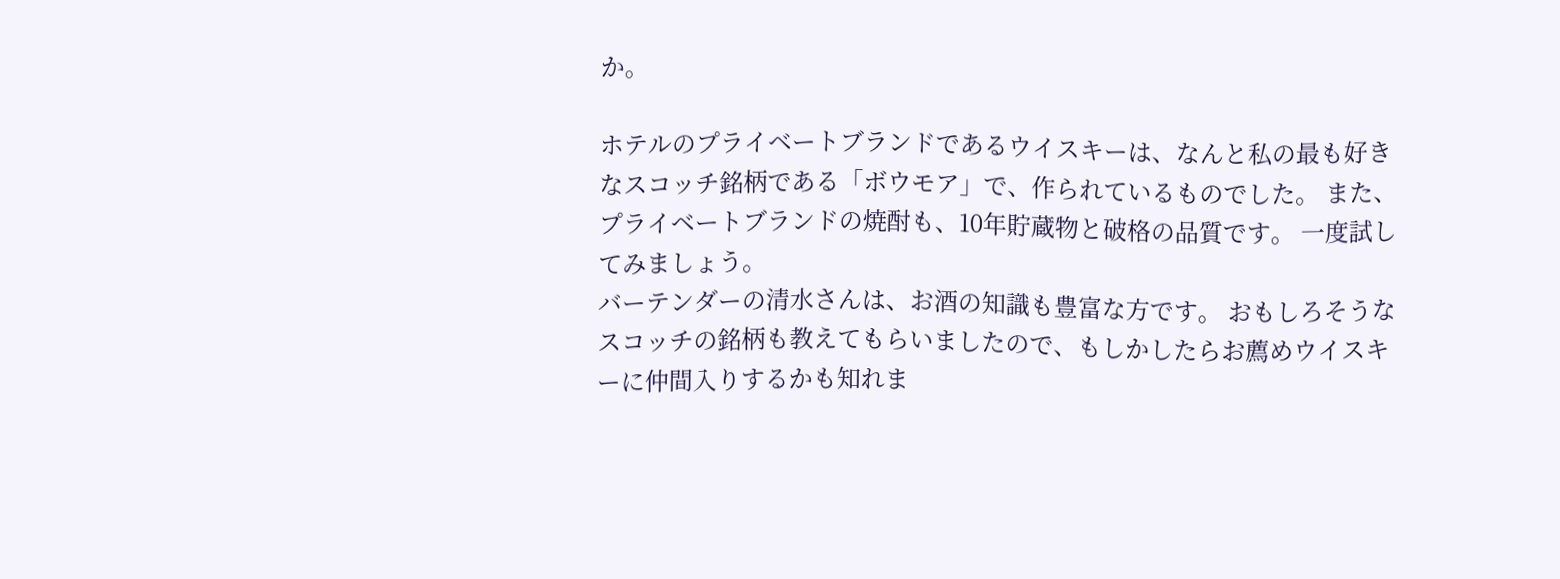か。

ホテルのプライベートブランドであるウイスキーは、なんと私の最も好きなスコッチ銘柄である「ボウモア」で、作られているものでした。 また、プライベートブランドの焼酎も、10年貯蔵物と破格の品質です。 一度試してみましょう。
バーテンダーの清水さんは、お酒の知識も豊富な方です。 おもしろそうなスコッチの銘柄も教えてもらいましたので、もしかしたらお薦めウイスキーに仲間入りするかも知れま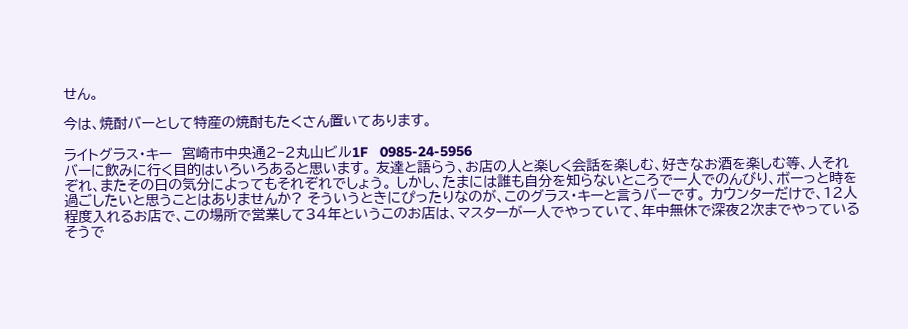せん。

今は、焼酎バーとして特産の焼酎もたくさん置いてあります。

ライトグラス・キー  宮崎市中央通2−2丸山ビル1F   0985-24-5956
バーに飲みに行く目的はいろいろあると思います。 友達と語らう、お店の人と楽しく会話を楽しむ、好きなお酒を楽しむ等、人それぞれ、またその日の気分によってもそれぞれでしょう。 しかし、たまには誰も自分を知らないところで一人でのんびり、ボーっと時を過ごしたいと思うことはありませんか? そういうときにぴったりなのが、このグラス・キーと言うバーです。 カウンターだけで、12人程度入れるお店で、この場所で営業して34年というこのお店は、マスターが一人でやっていて、年中無休で深夜2次までやっているそうで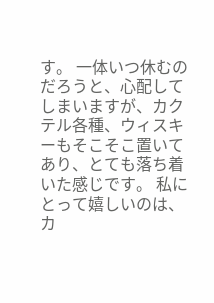す。 一体いつ休むのだろうと、心配してしまいますが、カクテル各種、ウィスキーもそこそこ置いてあり、とても落ち着いた感じです。 私にとって嬉しいのは、カ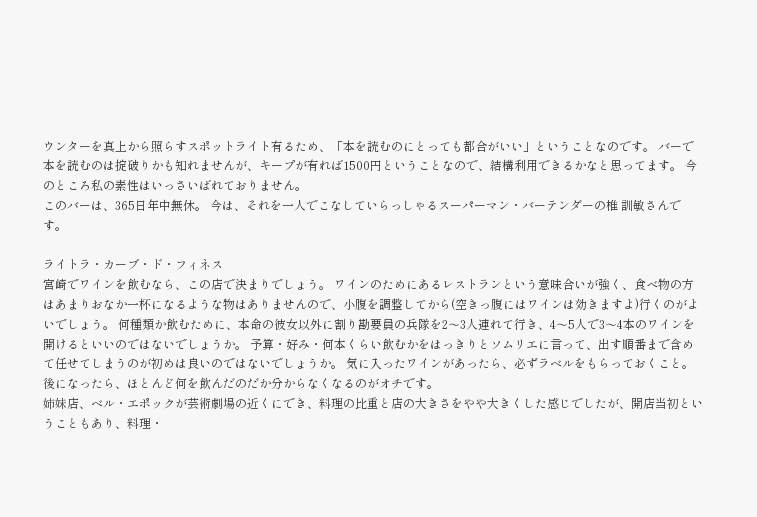ウンターを真上から照らすスポットライト有るため、「本を読むのにとっても都合がいい」ということなのです。 バーで本を読むのは掟破りかも知れませんが、キープが有れば1500円ということなので、結構利用できるかなと思ってます。 今のところ私の素性はいっさいばれておりません。
このバーは、365日年中無休。 今は、それを一人でこなしていらっしゃるスーパーマン・バーテンダーの椎 訓敏さんです。

ライトラ・カーブ・ド・フィネス
宮崎でワインを飲むなら、この店で決まりでしょう。 ワインのためにあるレストランという意味合いが強く、食べ物の方はあまりおなか一杯になるような物はありませんので、小腹を調整してから(空きっ腹にはワインは効きますよ)行くのがよいでしょう。 何種類か飲むために、本命の彼女以外に割り勘要員の兵隊を2〜3人連れて行き、4〜5人で3〜4本のワインを開けるといいのではないでしょうか。 予算・好み・何本くらい飲むかをはっきりとソムリエに言って、出す順番まで含めて任せてしまうのが初めは良いのではないでしょうか。 気に入ったワインがあったら、必ずラベルをもらっておくこと。 後になったら、ほとんど何を飲んだのだか分からなくなるのがオチです。
姉妹店、ベル・エポックが芸術劇場の近くにでき、料理の比重と店の大きさをやや大きくした感じでしたが、開店当初ということもあり、料理・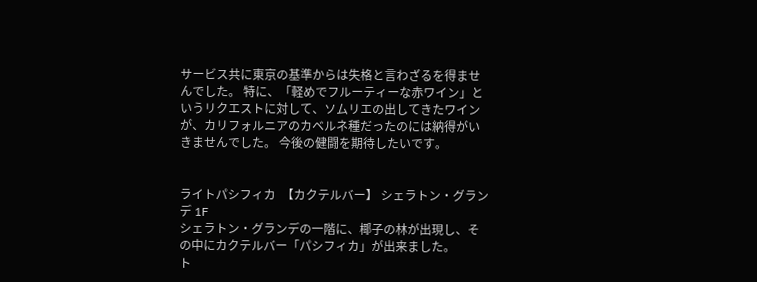サービス共に東京の基準からは失格と言わざるを得ませんでした。 特に、「軽めでフルーティーな赤ワイン」というリクエストに対して、ソムリエの出してきたワインが、カリフォルニアのカベルネ種だったのには納得がいきませんでした。 今後の健闘を期待したいです。


ライトパシフィカ  【カクテルバー】 シェラトン・グランデ 1F
シェラトン・グランデの一階に、椰子の林が出現し、その中にカクテルバー「パシフィカ」が出来ました。
ト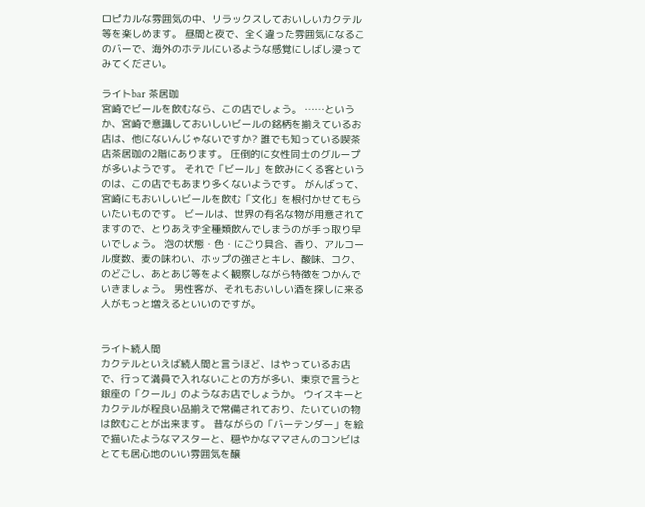ロピカルな雰囲気の中、リラックスしておいしいカクテル等を楽しめます。 昼間と夜で、全く違った雰囲気になるこのバーで、海外のホテルにいるような感覚にしばし浸ってみてください。

ライトbar 茶居珈
宮崎でビールを飲むなら、この店でしょう。 ……というか、宮崎で意識しておいしいビールの銘柄を揃えているお店は、他にないんじゃないですか? 誰でも知っている喫茶店茶居珈の2階にあります。 圧倒的に女性同士のグループが多いようです。 それで「ビール」を飲みにくる客というのは、この店でもあまり多くないようです。 がんばって、宮崎にもおいしいビールを飲む「文化」を根付かせてもらいたいものです。 ビールは、世界の有名な物が用意されてますので、とりあえず全種類飲んでしまうのが手っ取り早いでしょう。 泡の状態・色・にごり具合、香り、アルコール度数、麦の味わい、ホップの強さとキレ、酸味、コク、のどごし、あとあじ等をよく観察しながら特徴をつかんでいきましょう。 男性客が、それもおいしい酒を探しに来る人がもっと増えるといいのですが。


ライト続人間
カクテルといえば続人間と言うほど、はやっているお店で、行って満員で入れないことの方が多い、東京で言うと銀座の「クール」のようなお店でしょうか。 ウイスキーとカクテルが程良い品揃えで常備されており、たいていの物は飲むことが出来ます。 昔ながらの「バーテンダー」を絵で描いたようなマスターと、穏やかなママさんのコンビはとても居心地のいい雰囲気を醸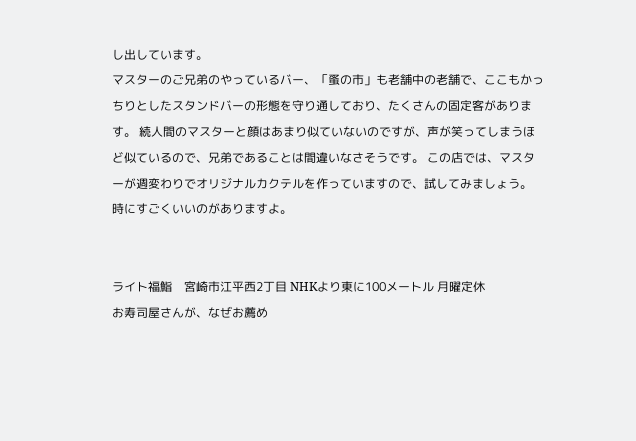し出しています。
マスターのご兄弟のやっているバー、「蚤の市」も老舗中の老舗で、ここもかっちりとしたスタンドバーの形態を守り通しており、たくさんの固定客があります。 続人間のマスターと顔はあまり似ていないのですが、声が笑ってしまうほど似ているので、兄弟であることは間違いなさそうです。 この店では、マスターが週変わりでオリジナルカクテルを作っていますので、試してみましょう。 時にすごくいいのがありますよ。


ライト福鮨    宮崎市江平西2丁目 NHKより東に100メートル 月曜定休
お寿司屋さんが、なぜお薦め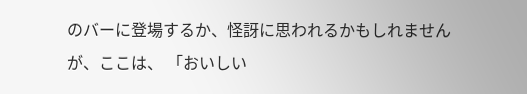のバーに登場するか、怪訝に思われるかもしれませんが、ここは、 「おいしい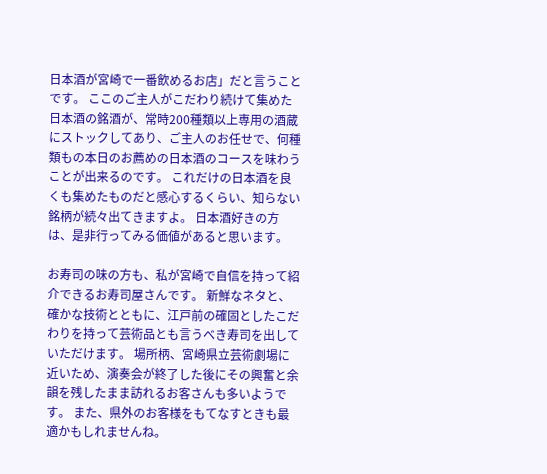日本酒が宮崎で一番飲めるお店」だと言うことです。 ここのご主人がこだわり続けて集めた日本酒の銘酒が、常時200種類以上専用の酒蔵にストックしてあり、ご主人のお任せで、何種類もの本日のお薦めの日本酒のコースを味わうことが出来るのです。 これだけの日本酒を良くも集めたものだと感心するくらい、知らない銘柄が続々出てきますよ。 日本酒好きの方は、是非行ってみる価値があると思います。

お寿司の味の方も、私が宮崎で自信を持って紹介できるお寿司屋さんです。 新鮮なネタと、確かな技術とともに、江戸前の確固としたこだわりを持って芸術品とも言うべき寿司を出していただけます。 場所柄、宮崎県立芸術劇場に近いため、演奏会が終了した後にその興奮と余韻を残したまま訪れるお客さんも多いようです。 また、県外のお客様をもてなすときも最適かもしれませんね。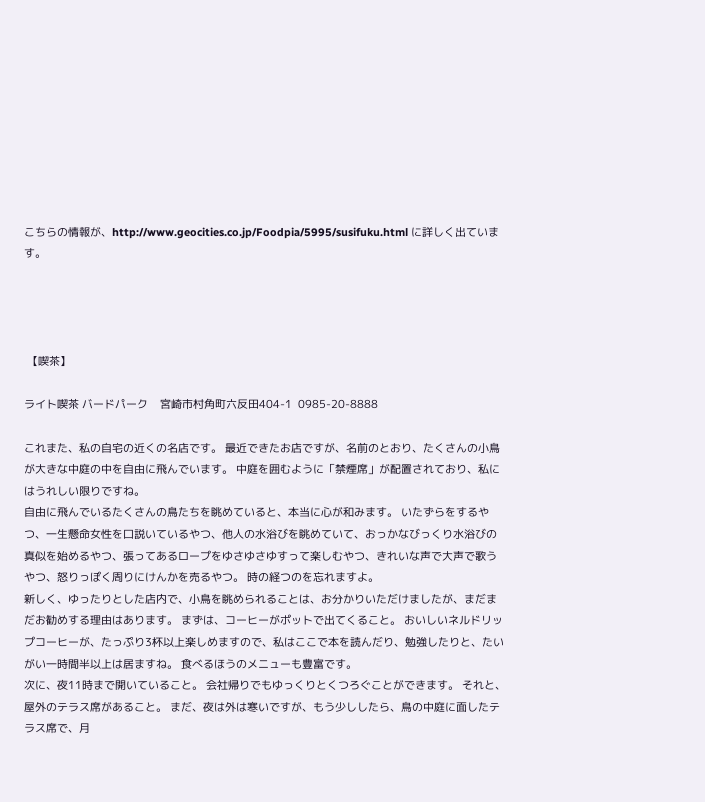こちらの情報が、http://www.geocities.co.jp/Foodpia/5995/susifuku.html に詳しく出ています。




 【喫茶】

ライト喫茶 バードパーク    宮崎市村角町六反田404-1  0985-20-8888

これまた、私の自宅の近くの名店です。 最近できたお店ですが、名前のとおり、たくさんの小鳥が大きな中庭の中を自由に飛んでいます。 中庭を囲むように「禁煙席」が配置されており、私にはうれしい限りですね。
自由に飛んでいるたくさんの鳥たちを眺めていると、本当に心が和みます。 いたずらをするやつ、一生懸命女性を口説いているやつ、他人の水浴びを眺めていて、おっかなびっくり水浴びの真似を始めるやつ、張ってあるロープをゆさゆさゆすって楽しむやつ、きれいな声で大声で歌うやつ、怒りっぽく周りにけんかを売るやつ。 時の経つのを忘れますよ。
新しく、ゆったりとした店内で、小鳥を眺められることは、お分かりいただけましたが、まだまだお勧めする理由はあります。 まずは、コーヒーがポットで出てくること。 おいしいネルドリップコーヒーが、たっぷり3杯以上楽しめますので、私はここで本を読んだり、勉強したりと、たいがい一時間半以上は居ますね。 食べるほうのメニューも豊富です。
次に、夜11時まで開いていること。 会社帰りでもゆっくりとくつろぐことができます。 それと、屋外のテラス席があること。 まだ、夜は外は寒いですが、もう少ししたら、鳥の中庭に面したテラス席で、月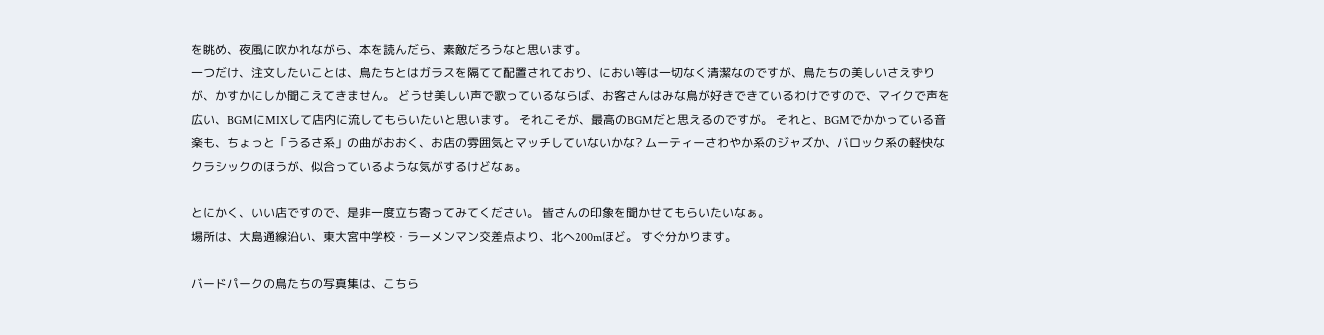を眺め、夜風に吹かれながら、本を読んだら、素敵だろうなと思います。
一つだけ、注文したいことは、鳥たちとはガラスを隔てて配置されており、におい等は一切なく清潔なのですが、鳥たちの美しいさえずりが、かすかにしか聞こえてきません。 どうせ美しい声で歌っているならば、お客さんはみな鳥が好きできているわけですので、マイクで声を広い、BGMにMIXして店内に流してもらいたいと思います。 それこそが、最高のBGMだと思えるのですが。 それと、BGMでかかっている音楽も、ちょっと「うるさ系」の曲がおおく、お店の雰囲気とマッチしていないかな? ムーティーさわやか系のジャズか、バロック系の軽快なクラシックのほうが、似合っているような気がするけどなぁ。

とにかく、いい店ですので、是非一度立ち寄ってみてください。 皆さんの印象を聞かせてもらいたいなぁ。
場所は、大島通線沿い、東大宮中学校・ラーメンマン交差点より、北へ200mほど。 すぐ分かります。

バードパークの鳥たちの写真集は、こちら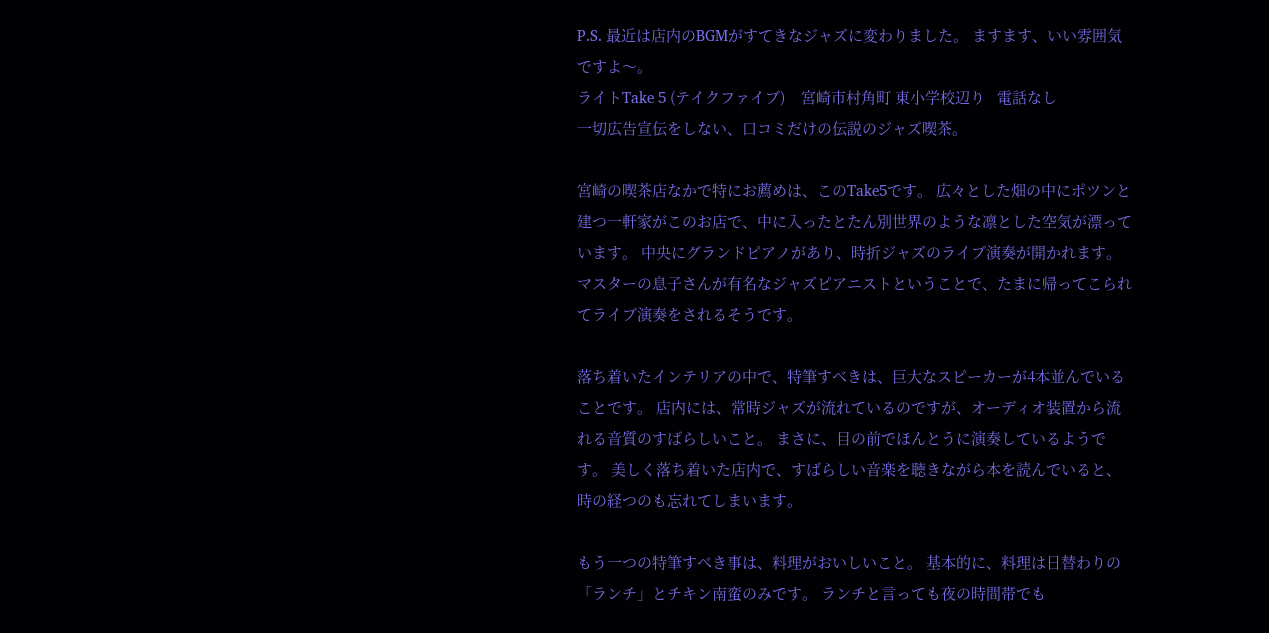P.S. 最近は店内のBGMがすてきなジャズに変わりました。 ますます、いい雰囲気ですよ〜。
ライトTake 5 (テイクファイブ)    宮崎市村角町 東小学校辺り   電話なし
一切広告宣伝をしない、口コミだけの伝説のジャズ喫茶。

宮崎の喫茶店なかで特にお薦めは、このTake5です。 広々とした畑の中にポツンと建つ一軒家がこのお店で、中に入ったとたん別世界のような凛とした空気が漂っています。 中央にグランドピアノがあり、時折ジャズのライブ演奏が開かれます。 マスターの息子さんが有名なジャズピアニストということで、たまに帰ってこられてライブ演奏をされるそうです。

落ち着いたインテリアの中で、特筆すべきは、巨大なスピーカーが4本並んでいることです。 店内には、常時ジャズが流れているのですが、オーディオ装置から流れる音質のすばらしいこと。 まさに、目の前でほんとうに演奏しているようです。 美しく落ち着いた店内で、すばらしい音楽を聴きながら本を読んでいると、時の経つのも忘れてしまいます。

もう一つの特筆すべき事は、料理がおいしいこと。 基本的に、料理は日替わりの「ランチ」とチキン南蛮のみです。 ランチと言っても夜の時間帯でも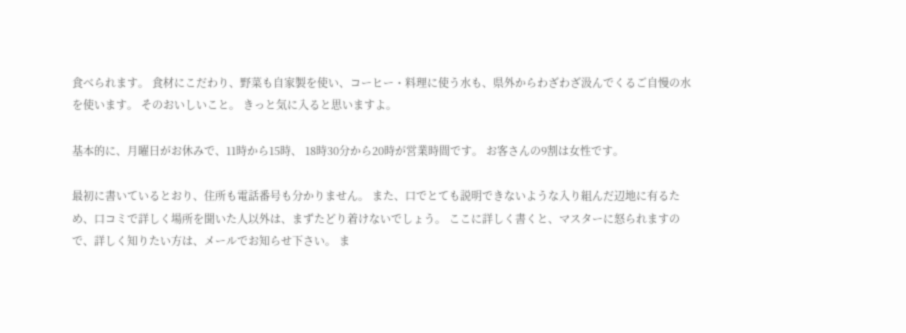食べられます。 食材にこだわり、野菜も自家製を使い、コーヒー・料理に使う水も、県外からわざわざ汲んでくるご自慢の水を使います。 そのおいしいこと。 きっと気に入ると思いますよ。

基本的に、月曜日がお休みで、11時から15時、 18時30分から20時が営業時間です。 お客さんの9割は女性です。

最初に書いているとおり、住所も電話番号も分かりません。 また、口でとても説明できないような入り組んだ辺地に有るため、口コミで詳しく場所を聞いた人以外は、まずたどり着けないでしょう。 ここに詳しく書くと、マスターに怒られますので、詳しく知りたい方は、メールでお知らせ下さい。 ま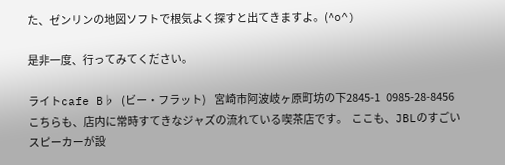た、ゼンリンの地図ソフトで根気よく探すと出てきますよ。(^o^)

是非一度、行ってみてください。

ライトcafe B♭ (ビー・フラット)    宮崎市阿波岐ヶ原町坊の下2845-1   0985-28-8456
こちらも、店内に常時すてきなジャズの流れている喫茶店です。  ここも、JBLのすごいスピーカーが設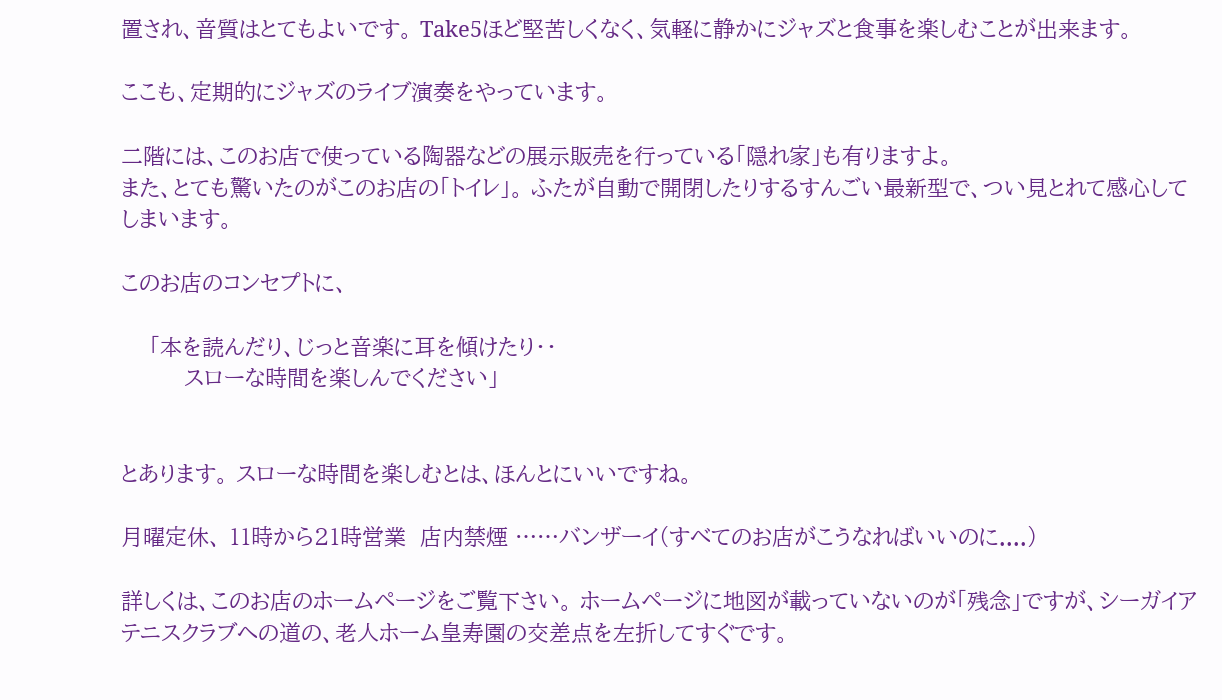置され、音質はとてもよいです。 Take5ほど堅苦しくなく、気軽に静かにジャズと食事を楽しむことが出来ます。

ここも、定期的にジャズのライブ演奏をやっています。

二階には、このお店で使っている陶器などの展示販売を行っている「隠れ家」も有りますよ。
また、とても驚いたのがこのお店の「トイレ」。 ふたが自動で開閉したりするすんごい最新型で、つい見とれて感心してしまいます。

このお店のコンセプトに、

    「本を読んだり、じっと音楽に耳を傾けたり・・
         スローな時間を楽しんでください」


とあります。 スローな時間を楽しむとは、ほんとにいいですね。

月曜定休、 11時から21時営業  店内禁煙 ……バンザーイ(すべてのお店がこうなればいいのに....)

詳しくは、このお店のホームページをご覧下さい。 ホームページに地図が載っていないのが「残念」ですが、シーガイアテニスクラブへの道の、老人ホーム皇寿園の交差点を左折してすぐです。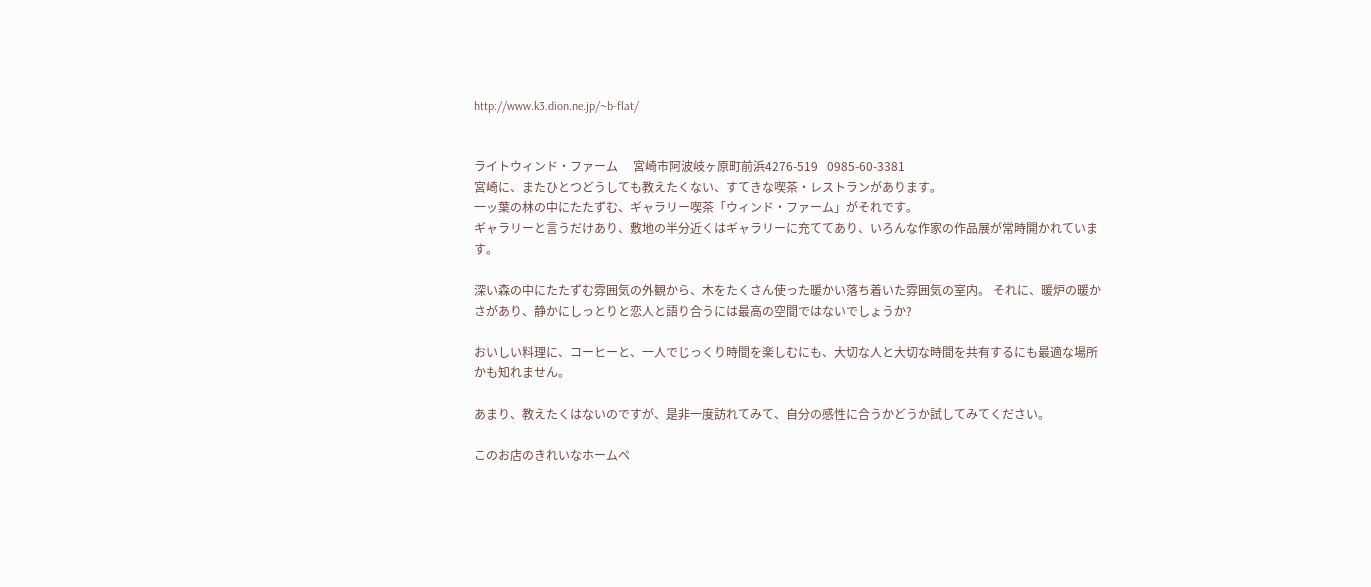http://www.k3.dion.ne.jp/~b-flat/


ライトウィンド・ファーム     宮崎市阿波岐ヶ原町前浜4276-519   0985-60-3381
宮崎に、またひとつどうしても教えたくない、すてきな喫茶・レストランがあります。
一ッ葉の林の中にたたずむ、ギャラリー喫茶「ウィンド・ファーム」がそれです。
ギャラリーと言うだけあり、敷地の半分近くはギャラリーに充ててあり、いろんな作家の作品展が常時開かれています。

深い森の中にたたずむ雰囲気の外観から、木をたくさん使った暖かい落ち着いた雰囲気の室内。 それに、暖炉の暖かさがあり、静かにしっとりと恋人と語り合うには最高の空間ではないでしょうか?

おいしい料理に、コーヒーと、一人でじっくり時間を楽しむにも、大切な人と大切な時間を共有するにも最適な場所かも知れません。

あまり、教えたくはないのですが、是非一度訪れてみて、自分の感性に合うかどうか試してみてください。

このお店のきれいなホームペ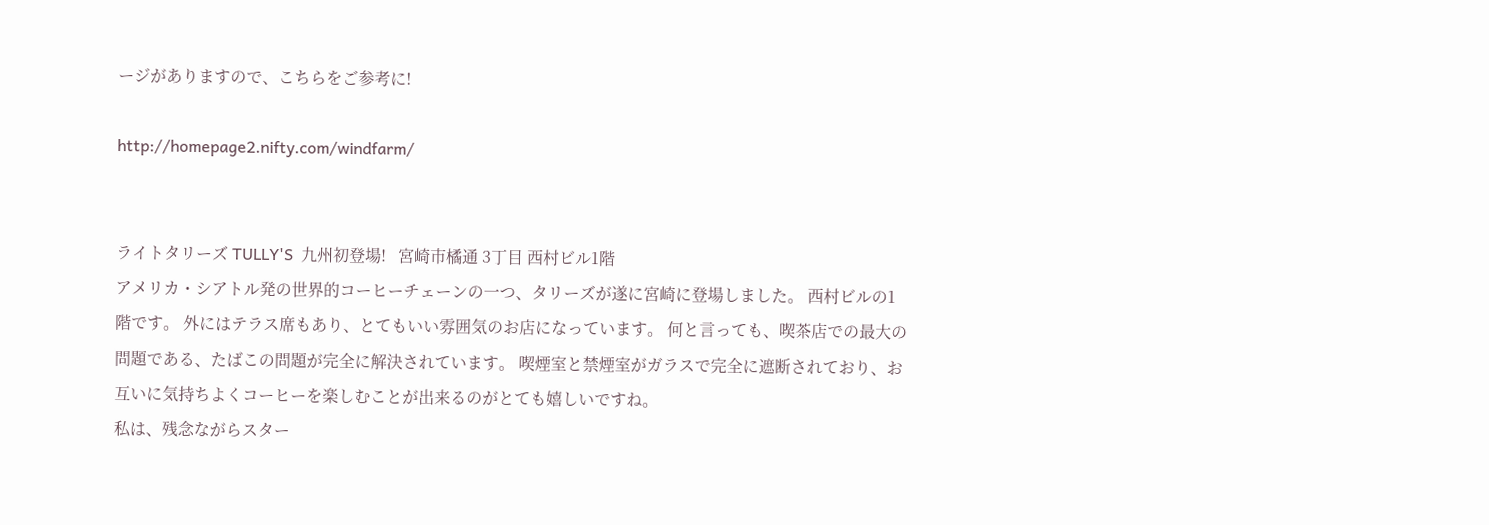ージがありますので、こちらをご参考に!

http://homepage2.nifty.com/windfarm/


ライトタリーズ TULLY'S  九州初登場!   宮崎市橘通 3丁目 西村ビル1階
アメリカ・シアトル発の世界的コーヒーチェーンの一つ、タリーズが遂に宮崎に登場しました。 西村ビルの1階です。 外にはテラス席もあり、とてもいい雰囲気のお店になっています。 何と言っても、喫茶店での最大の問題である、たばこの問題が完全に解決されています。 喫煙室と禁煙室がガラスで完全に遮断されており、お互いに気持ちよくコーヒーを楽しむことが出来るのがとても嬉しいですね。
私は、残念ながらスター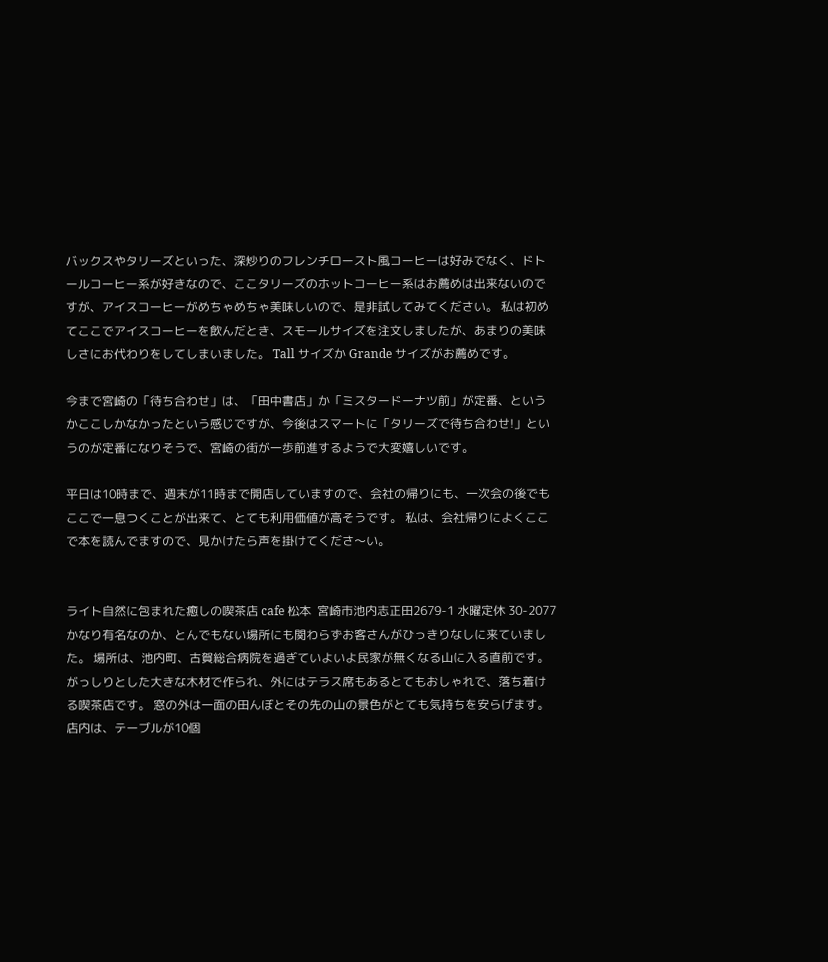バックスやタリーズといった、深炒りのフレンチロースト風コーヒーは好みでなく、ドトールコーヒー系が好きなので、ここタリーズのホットコーヒー系はお薦めは出来ないのですが、アイスコーヒーがめちゃめちゃ美味しいので、是非試してみてください。 私は初めてここでアイスコーヒーを飲んだとき、スモールサイズを注文しましたが、あまりの美味しさにお代わりをしてしまいました。 Tall サイズか Grande サイズがお薦めです。

今まで宮崎の「待ち合わせ」は、「田中書店」か「ミスタードーナツ前」が定番、というかここしかなかったという感じですが、今後はスマートに「タリーズで待ち合わせ!」というのが定番になりそうで、宮崎の街が一歩前進するようで大変嬉しいです。

平日は10時まで、週末が11時まで開店していますので、会社の帰りにも、一次会の後でもここで一息つくことが出来て、とても利用価値が高そうです。 私は、会社帰りによくここで本を読んでますので、見かけたら声を掛けてくださ〜い。


ライト自然に包まれた癒しの喫茶店 cafe 松本  宮崎市池内志正田2679-1 水曜定休 30-2077
かなり有名なのか、とんでもない場所にも関わらずお客さんがひっきりなしに来ていました。 場所は、池内町、古賀総合病院を過ぎていよいよ民家が無くなる山に入る直前です。 がっしりとした大きな木材で作られ、外にはテラス席もあるとてもおしゃれで、落ち着ける喫茶店です。 窓の外は一面の田んぼとその先の山の景色がとても気持ちを安らげます。
店内は、テーブルが10個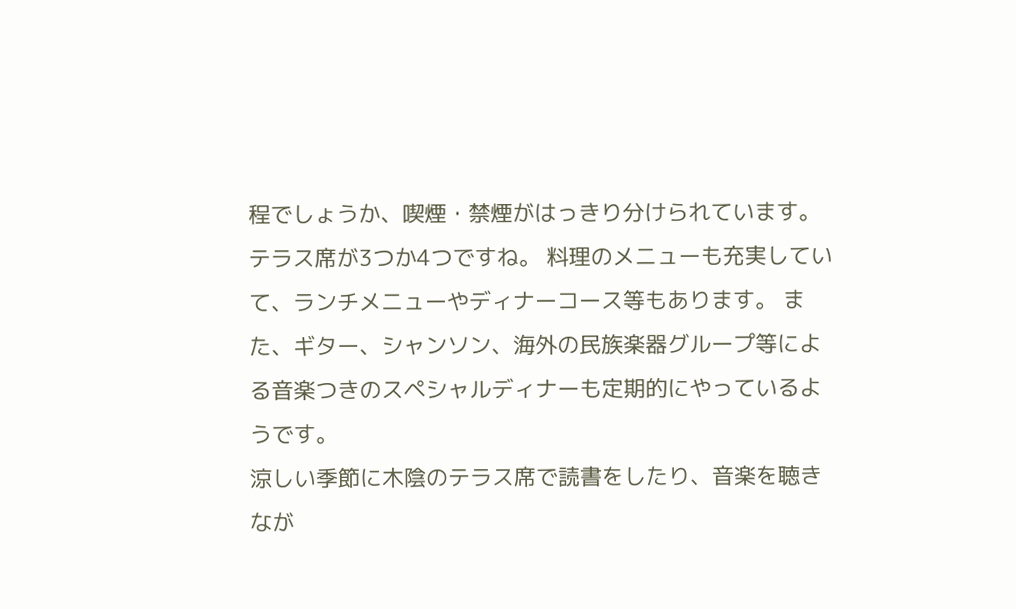程でしょうか、喫煙・禁煙がはっきり分けられています。テラス席が3つか4つですね。 料理のメニューも充実していて、ランチメニューやディナーコース等もあります。 また、ギター、シャンソン、海外の民族楽器グループ等による音楽つきのスペシャルディナーも定期的にやっているようです。
涼しい季節に木陰のテラス席で読書をしたり、音楽を聴きなが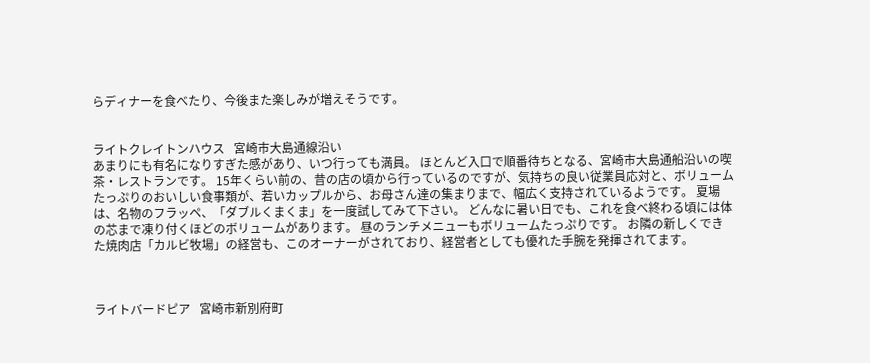らディナーを食べたり、今後また楽しみが増えそうです。


ライトクレイトンハウス   宮崎市大島通線沿い
あまりにも有名になりすぎた感があり、いつ行っても満員。 ほとんど入口で順番待ちとなる、宮崎市大島通船沿いの喫茶・レストランです。 15年くらい前の、昔の店の頃から行っているのですが、気持ちの良い従業員応対と、ボリュームたっぷりのおいしい食事類が、若いカップルから、お母さん達の集まりまで、幅広く支持されているようです。 夏場は、名物のフラッペ、「ダブルくまくま」を一度試してみて下さい。 どんなに暑い日でも、これを食べ終わる頃には体の芯まで凍り付くほどのボリュームがあります。 昼のランチメニューもボリュームたっぷりです。 お隣の新しくできた焼肉店「カルビ牧場」の経営も、このオーナーがされており、経営者としても優れた手腕を発揮されてます。



ライトバードピア   宮崎市新別府町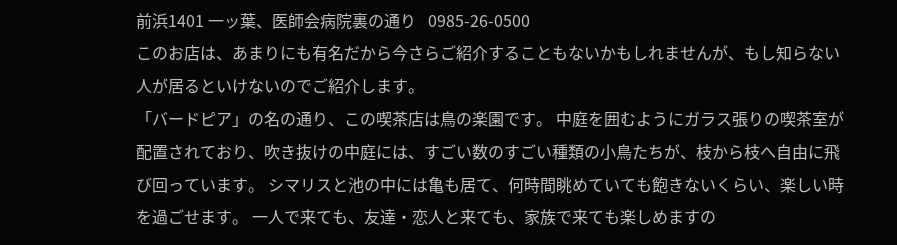前浜1401 一ッ葉、医師会病院裏の通り   0985-26-0500
このお店は、あまりにも有名だから今さらご紹介することもないかもしれませんが、もし知らない人が居るといけないのでご紹介します。
「バードピア」の名の通り、この喫茶店は鳥の楽園です。 中庭を囲むようにガラス張りの喫茶室が配置されており、吹き抜けの中庭には、すごい数のすごい種類の小鳥たちが、枝から枝へ自由に飛び回っています。 シマリスと池の中には亀も居て、何時間眺めていても飽きないくらい、楽しい時を過ごせます。 一人で来ても、友達・恋人と来ても、家族で来ても楽しめますの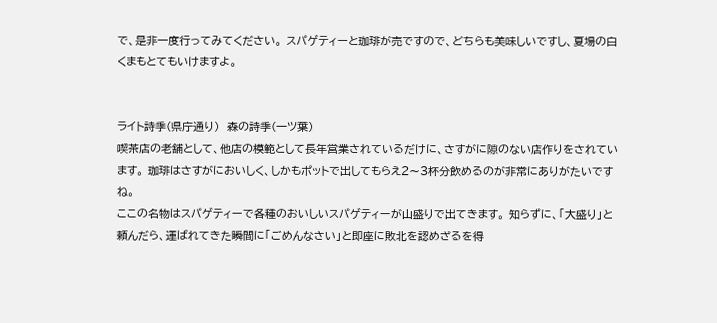で、是非一度行ってみてください。 スパゲティーと珈琲が売ですので、どちらも美味しいですし、夏場の白くまもとてもいけますよ。


ライト詩季(県庁通り)  森の詩季(一ツ葉)
喫茶店の老舗として、他店の模範として長年営業されているだけに、さすがに隙のない店作りをされています。 珈琲はさすがにおいしく、しかもポットで出してもらえ2〜3杯分飲めるのが非常にありがたいですね。
ここの名物はスパゲティーで各種のおいしいスパゲティーが山盛りで出てきます。 知らずに、「大盛り」と頼んだら、運ばれてきた瞬間に「ごめんなさい」と即座に敗北を認めざるを得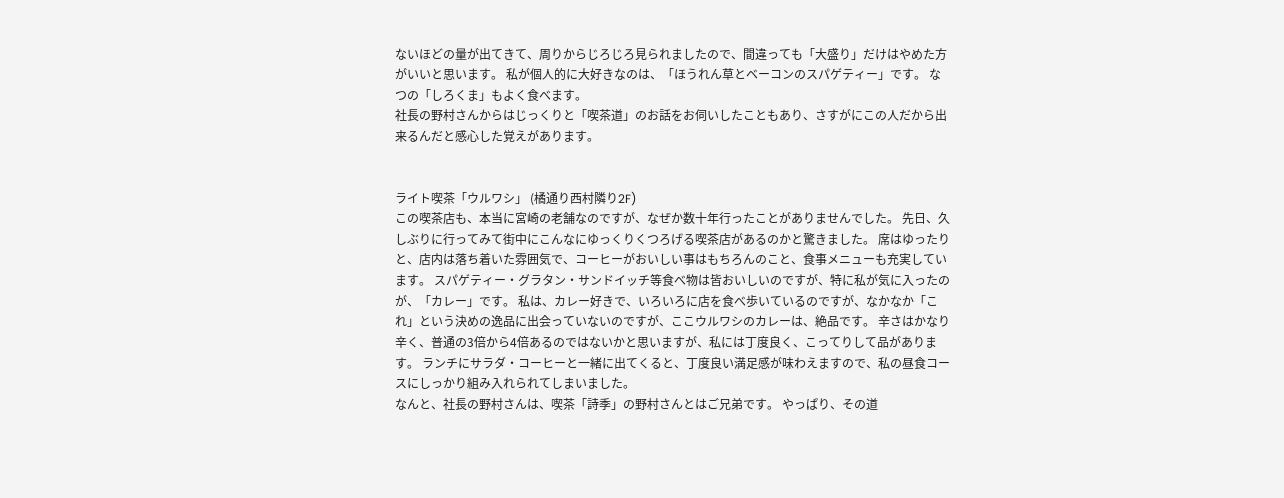ないほどの量が出てきて、周りからじろじろ見られましたので、間違っても「大盛り」だけはやめた方がいいと思います。 私が個人的に大好きなのは、「ほうれん草とベーコンのスパゲティー」です。 なつの「しろくま」もよく食べます。
社長の野村さんからはじっくりと「喫茶道」のお話をお伺いしたこともあり、さすがにこの人だから出来るんだと感心した覚えがあります。


ライト喫茶「ウルワシ」 (橘通り西村隣り2F)
この喫茶店も、本当に宮崎の老舗なのですが、なぜか数十年行ったことがありませんでした。 先日、久しぶりに行ってみて街中にこんなにゆっくりくつろげる喫茶店があるのかと驚きました。 席はゆったりと、店内は落ち着いた雰囲気で、コーヒーがおいしい事はもちろんのこと、食事メニューも充実しています。 スパゲティー・グラタン・サンドイッチ等食べ物は皆おいしいのですが、特に私が気に入ったのが、「カレー」です。 私は、カレー好きで、いろいろに店を食べ歩いているのですが、なかなか「これ」という決めの逸品に出会っていないのですが、ここウルワシのカレーは、絶品です。 辛さはかなり辛く、普通の3倍から4倍あるのではないかと思いますが、私には丁度良く、こってりして品があります。 ランチにサラダ・コーヒーと一緒に出てくると、丁度良い満足感が味わえますので、私の昼食コースにしっかり組み入れられてしまいました。
なんと、社長の野村さんは、喫茶「詩季」の野村さんとはご兄弟です。 やっぱり、その道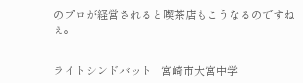のプロが経営されると喫茶店もこうなるのですねぇ。


ライトシンドバット   宮崎市大宮中学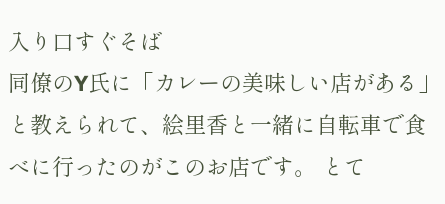入り口すぐそば
同僚のY氏に「カレーの美味しい店がある」と教えられて、絵里香と一緒に自転車で食べに行ったのがこのお店です。 とて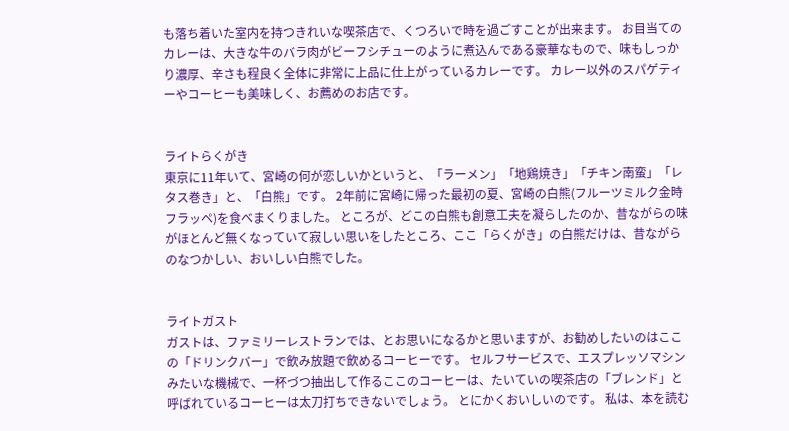も落ち着いた室内を持つきれいな喫茶店で、くつろいで時を過ごすことが出来ます。 お目当てのカレーは、大きな牛のバラ肉がビーフシチューのように煮込んである豪華なもので、味もしっかり濃厚、辛さも程良く全体に非常に上品に仕上がっているカレーです。 カレー以外のスパゲティーやコーヒーも美味しく、お薦めのお店です。


ライトらくがき
東京に11年いて、宮崎の何が恋しいかというと、「ラーメン」「地鶏焼き」「チキン南蛮」「レタス巻き」と、「白熊」です。 2年前に宮崎に帰った最初の夏、宮崎の白熊(フルーツミルク金時フラッペ)を食べまくりました。 ところが、どこの白熊も創意工夫を凝らしたのか、昔ながらの味がほとんど無くなっていて寂しい思いをしたところ、ここ「らくがき」の白熊だけは、昔ながらのなつかしい、おいしい白熊でした。


ライトガスト
ガストは、ファミリーレストランでは、とお思いになるかと思いますが、お勧めしたいのはここの「ドリンクバー」で飲み放題で飲めるコーヒーです。 セルフサービスで、エスプレッソマシンみたいな機械で、一杯づつ抽出して作るここのコーヒーは、たいていの喫茶店の「ブレンド」と呼ばれているコーヒーは太刀打ちできないでしょう。 とにかくおいしいのです。 私は、本を読む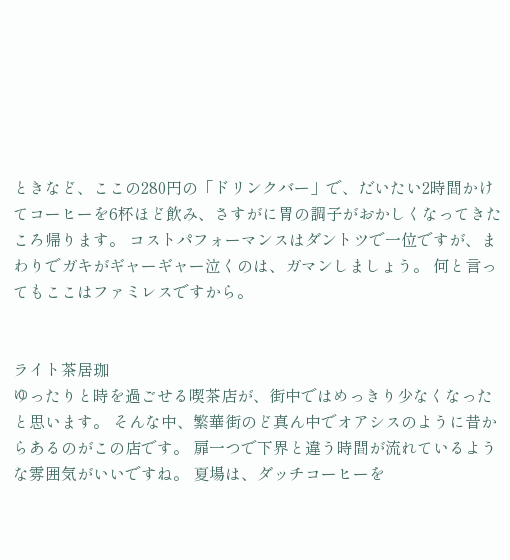ときなど、ここの280円の「ドリンクバー」で、だいたい2時間かけてコーヒーを6杯ほど飲み、さすがに胃の調子がおかしくなってきたころ帰ります。 コストパフォーマンスはダントツで一位ですが、まわりでガキがギャーギャー泣くのは、ガマンしましょう。 何と言ってもここはファミレスですから。


ライト茶居珈
ゆったりと時を過ごせる喫茶店が、街中ではめっきり少なくなったと思います。 そんな中、繁華街のど真ん中でオアシスのように昔からあるのがこの店です。 扉一つで下界と違う時間が流れているような雰囲気がいいですね。 夏場は、ダッチコーヒーを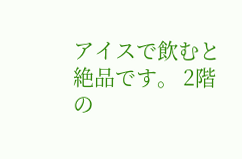アイスで飲むと絶品です。 2階の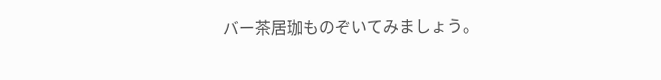バー茶居珈ものぞいてみましょう。